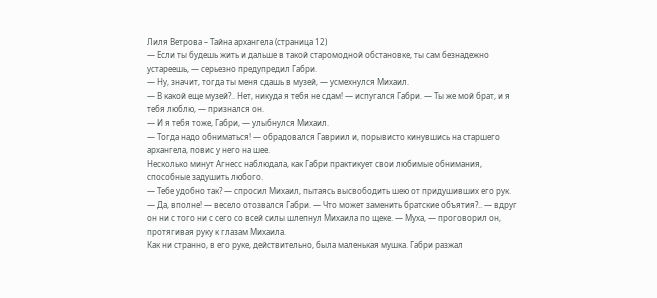Лиля Ветрова – Тайна архангела (страница 12)
— Если ты будешь жить и дальше в такой старомодной обстановке, ты сам безнадежно устареешь, — серьезно предупредил Габри.
— Ну, значит, тогда ты меня сдашь в музей, — усмехнулся Михаил.
— В какой еще музей?.. Нет, никуда я тебя не сдам! — испугался Габри. — Ты же мой брат, и я тебя люблю, — признался он.
— И я тебя тоже, Габри, — улыбнулся Михаил.
— Тогда надо обниматься! — обрадовался Гавриил и, порывисто кинувшись на старшего архангела, повис у него на шее.
Несколько минут Агнесс наблюдала, как Габри практикует свои любимые обнимания, способные задушить любого.
— Тебе удобно так? — спросил Михаил, пытаясь высвободить шею от придушивших его рук.
— Да, вполне! — весело отозвался Габри. — Что может заменить братские объятия?.. — вдруг он ни с того ни с сего со всей силы шлепнул Михаила по щеке. — Муха, — проговорил он, протягивая руку к глазам Михаила.
Как ни странно, в его руке, действительно, была маленькая мушка. Габри разжал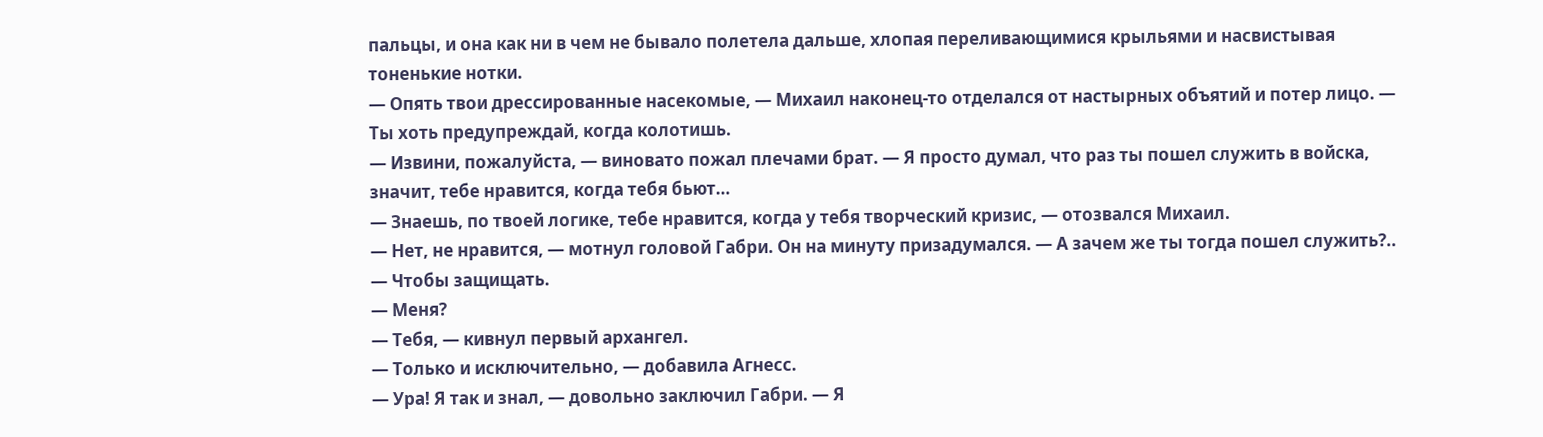пальцы, и она как ни в чем не бывало полетела дальше, хлопая переливающимися крыльями и насвистывая тоненькие нотки.
— Опять твои дрессированные насекомые, — Михаил наконец-то отделался от настырных объятий и потер лицо. — Ты хоть предупреждай, когда колотишь.
— Извини, пожалуйста, — виновато пожал плечами брат. — Я просто думал, что раз ты пошел служить в войска, значит, тебе нравится, когда тебя бьют…
— Знаешь, по твоей логике, тебе нравится, когда у тебя творческий кризис, — отозвался Михаил.
— Нет, не нравится, — мотнул головой Габри. Он на минуту призадумался. — А зачем же ты тогда пошел служить?..
— Чтобы защищать.
— Меня?
— Тебя, — кивнул первый архангел.
— Только и исключительно, — добавила Агнесс.
— Ура! Я так и знал, — довольно заключил Габри. — Я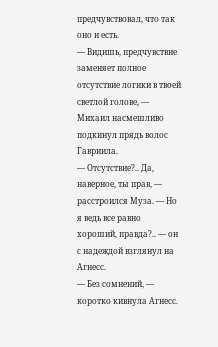предчувствовал, что так оно и есть.
— Видишь, предчувствие заменяет полное отсутствие логики в твоей светлой голове, — Михаил насмешливо подкинул прядь волос Гавриила.
— Отсутствие?.. Да, наверное, ты прав, — расстроился Муза. — Но я ведь все равно хороший, правда?.. — он с надеждой взглянул на Агнесс.
— Без сомнений, — коротко кивнула Агнесс.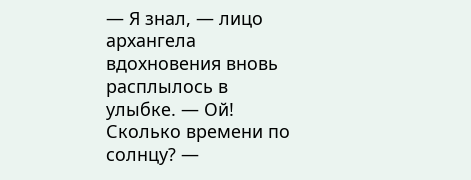— Я знал, — лицо архангела вдохновения вновь расплылось в улыбке. — Ой! Сколько времени по солнцу? —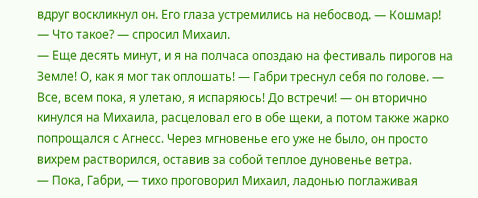вдруг воскликнул он. Его глаза устремились на небосвод. — Кошмар!
— Что такое? — спросил Михаил.
— Еще десять минут, и я на полчаса опоздаю на фестиваль пирогов на Земле! О, как я мог так оплошать! — Габри треснул себя по голове. — Все, всем пока, я улетаю, я испаряюсь! До встречи! — он вторично кинулся на Михаила, расцеловал его в обе щеки, а потом также жарко попрощался с Агнесс. Через мгновенье его уже не было, он просто вихрем растворился, оставив за собой теплое дуновенье ветра.
— Пока, Габри, — тихо проговорил Михаил, ладонью поглаживая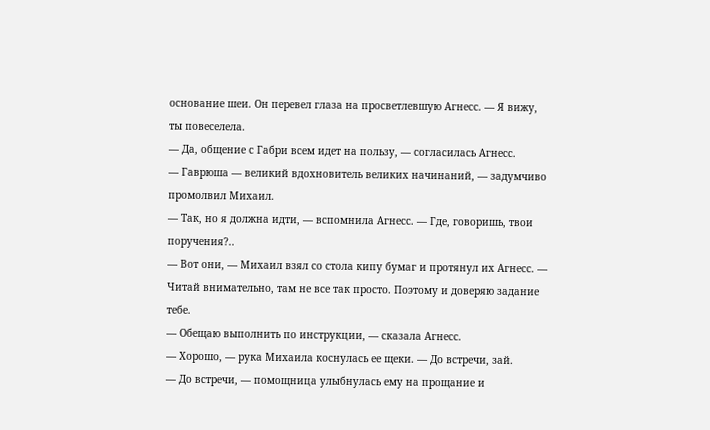основание шеи. Он перевел глаза на просветлевшую Агнесс. — Я вижу, ты повеселела.
— Да, общение с Габри всем идет на пользу, — согласилась Агнесс.
— Гаврюша — великий вдохновитель великих начинаний, — задумчиво промолвил Михаил.
— Так, но я должна идти, — вспомнила Агнесс. — Где, говоришь, твои поручения?..
— Вот они, — Михаил взял со стола кипу бумаг и протянул их Агнесс. — Читай внимательно, там не все так просто. Поэтому и доверяю задание тебе.
— Обещаю выполнить по инструкции, — сказала Агнесс.
— Хорошо, — рука Михаила коснулась ее щеки. — До встречи, зай.
— До встречи, — помощница улыбнулась ему на прощание и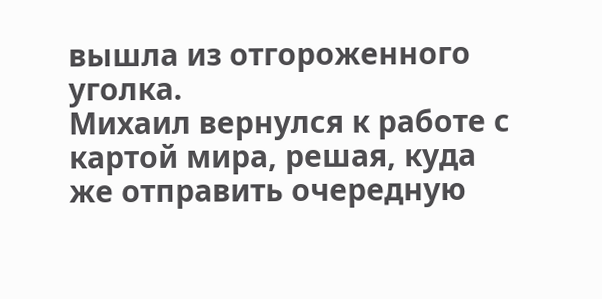вышла из отгороженного уголка.
Михаил вернулся к работе с картой мира, решая, куда же отправить очередную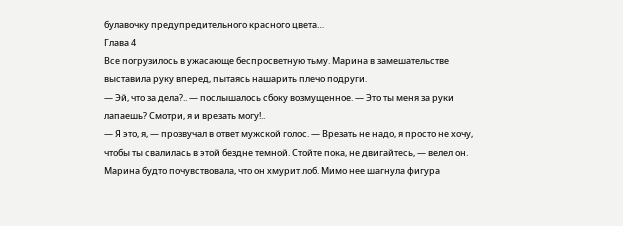булавочку предупредительного красного цвета…
Глава 4
Все погрузилось в ужасающе беспросветную тьму. Марина в замешательстве выставила руку вперед, пытаясь нашарить плечо подруги.
— Эй, что за дела?.. — послышалось сбоку возмущенное. — Это ты меня за руки лапаешь? Смотри, я и врезать могу!..
— Я это, я, — прозвучал в ответ мужской голос. — Врезать не надо, я просто не хочу, чтобы ты свалилась в этой бездне темной. Стойте пока, не двигайтесь, — велел он.
Марина будто почувствовала, что он хмурит лоб. Мимо нее шагнула фигура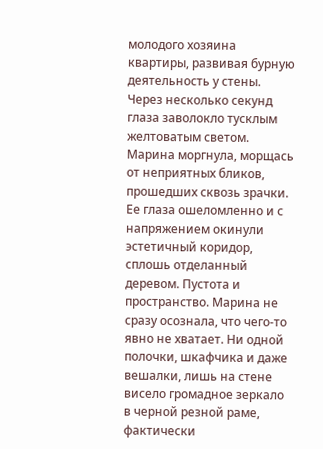молодого хозяина квартиры, развивая бурную деятельность у стены. Через несколько секунд глаза заволокло тусклым желтоватым светом.
Марина моргнула, морщась от неприятных бликов, прошедших сквозь зрачки. Ее глаза ошеломленно и с напряжением окинули эстетичный коридор, сплошь отделанный деревом. Пустота и пространство. Марина не сразу осознала, что чего-то явно не хватает. Ни одной полочки, шкафчика и даже вешалки, лишь на стене висело громадное зеркало в черной резной раме, фактически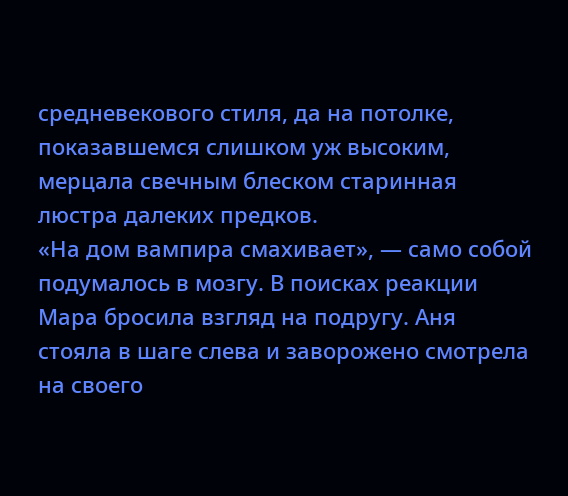средневекового стиля, да на потолке, показавшемся слишком уж высоким, мерцала свечным блеском старинная люстра далеких предков.
«На дом вампира смахивает», — само собой подумалось в мозгу. В поисках реакции Мара бросила взгляд на подругу. Аня стояла в шаге слева и заворожено смотрела на своего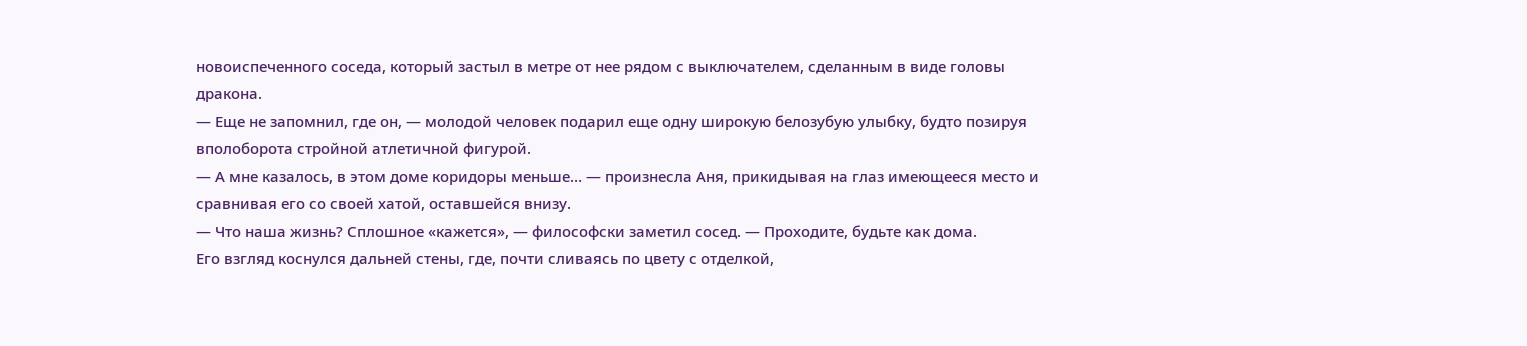новоиспеченного соседа, который застыл в метре от нее рядом с выключателем, сделанным в виде головы дракона.
— Еще не запомнил, где он, — молодой человек подарил еще одну широкую белозубую улыбку, будто позируя вполоборота стройной атлетичной фигурой.
— А мне казалось, в этом доме коридоры меньше… — произнесла Аня, прикидывая на глаз имеющееся место и сравнивая его со своей хатой, оставшейся внизу.
— Что наша жизнь? Сплошное «кажется», — философски заметил сосед. — Проходите, будьте как дома.
Его взгляд коснулся дальней стены, где, почти сливаясь по цвету с отделкой,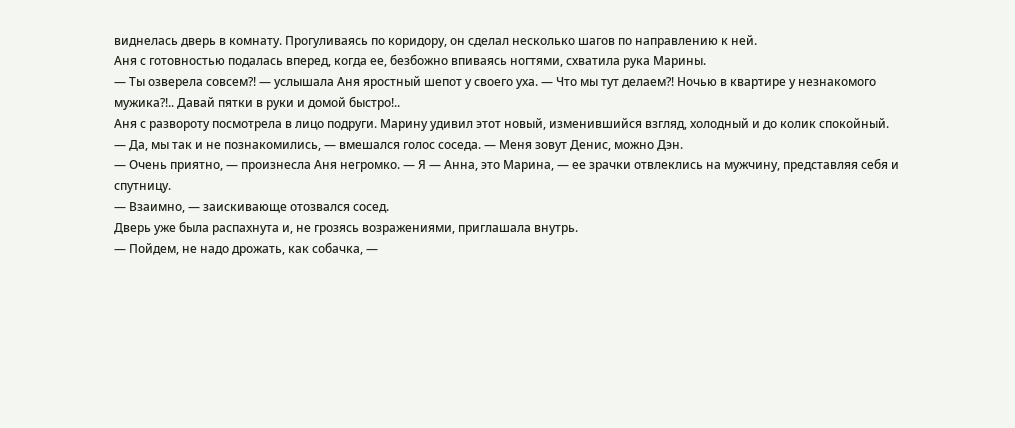виднелась дверь в комнату. Прогуливаясь по коридору, он сделал несколько шагов по направлению к ней.
Аня с готовностью подалась вперед, когда ее, безбожно впиваясь ногтями, схватила рука Марины.
— Ты озверела совсем?! — услышала Аня яростный шепот у своего уха. — Что мы тут делаем?! Ночью в квартире у незнакомого мужика?!.. Давай пятки в руки и домой быстро!..
Аня с развороту посмотрела в лицо подруги. Марину удивил этот новый, изменившийся взгляд, холодный и до колик спокойный.
— Да, мы так и не познакомились, — вмешался голос соседа. — Меня зовут Денис, можно Дэн.
— Очень приятно, — произнесла Аня негромко. — Я — Анна, это Марина, — ее зрачки отвлеклись на мужчину, представляя себя и спутницу.
— Взаимно, — заискивающе отозвался сосед.
Дверь уже была распахнута и, не грозясь возражениями, приглашала внутрь.
— Пойдем, не надо дрожать, как собачка, —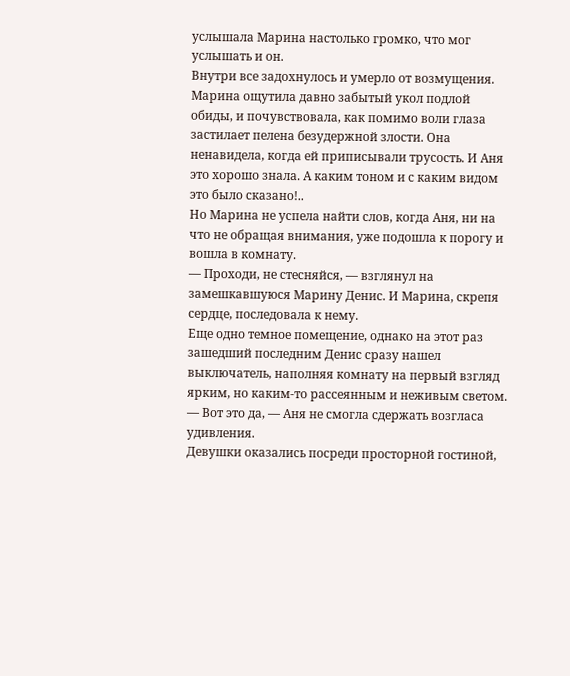услышала Марина настолько громко, что мог услышать и он.
Внутри все задохнулось и умерло от возмущения. Марина ощутила давно забытый укол подлой обиды, и почувствовала, как помимо воли глаза застилает пелена безудержной злости. Она ненавидела, когда ей приписывали трусость. И Аня это хорошо знала. А каким тоном и с каким видом это было сказано!..
Но Марина не успела найти слов, когда Аня, ни на что не обращая внимания, уже подошла к порогу и вошла в комнату.
— Проходи, не стесняйся, — взглянул на замешкавшуюся Марину Денис. И Марина, скрепя сердце, последовала к нему.
Еще одно темное помещение, однако на этот раз зашедший последним Денис сразу нашел выключатель, наполняя комнату на первый взгляд ярким, но каким-то рассеянным и неживым светом.
— Вот это да, — Аня не смогла сдержать возгласа удивления.
Девушки оказались посреди просторной гостиной,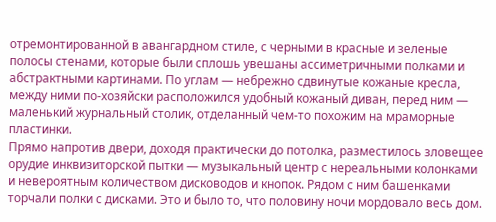отремонтированной в авангардном стиле, с черными в красные и зеленые полосы стенами, которые были сплошь увешаны ассиметричными полками и абстрактными картинами. По углам — небрежно сдвинутые кожаные кресла, между ними по-хозяйски расположился удобный кожаный диван, перед ним — маленький журнальный столик, отделанный чем-то похожим на мраморные пластинки.
Прямо напротив двери, доходя практически до потолка, разместилось зловещее орудие инквизиторской пытки — музыкальный центр с нереальными колонками и невероятным количеством дисководов и кнопок. Рядом с ним башенками торчали полки с дисками. Это и было то, что половину ночи мордовало весь дом.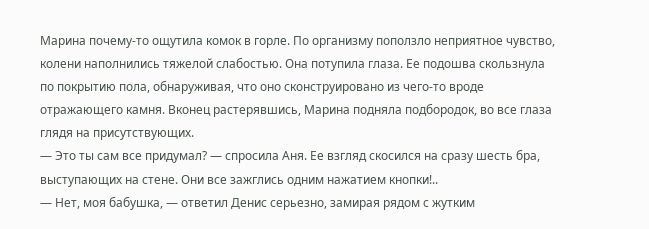Марина почему-то ощутила комок в горле. По организму поползло неприятное чувство, колени наполнились тяжелой слабостью. Она потупила глаза. Ее подошва скользнула по покрытию пола, обнаруживая, что оно сконструировано из чего-то вроде отражающего камня. Вконец растерявшись, Марина подняла подбородок, во все глаза глядя на присутствующих.
— Это ты сам все придумал? — спросила Аня. Ее взгляд скосился на сразу шесть бра, выступающих на стене. Они все зажглись одним нажатием кнопки!..
— Нет, моя бабушка, — ответил Денис серьезно, замирая рядом с жутким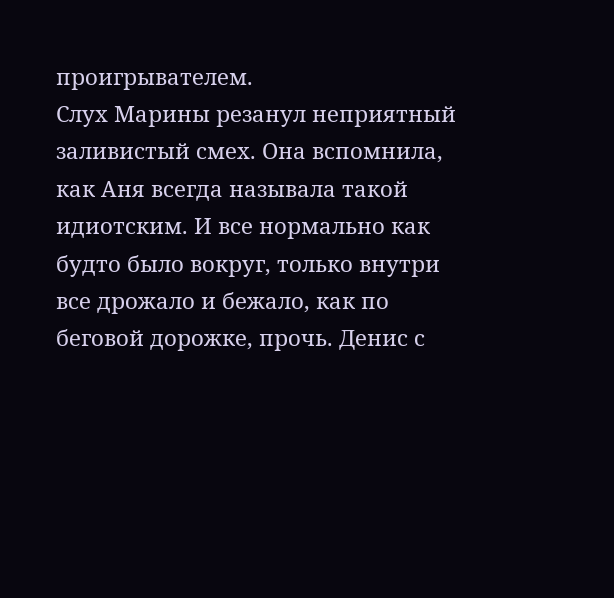проигрывателем.
Слух Марины резанул неприятный заливистый смех. Она вспомнила, как Аня всегда называла такой идиотским. И все нормально как будто было вокруг, только внутри все дрожало и бежало, как по беговой дорожке, прочь. Денис с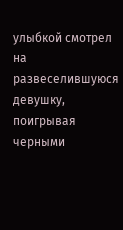улыбкой смотрел на развеселившуюся девушку, поигрывая черными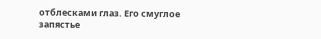отблесками глаз. Его смуглое запястье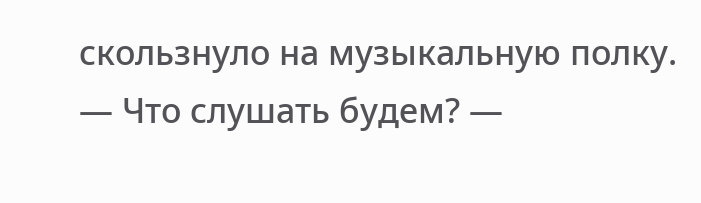скользнуло на музыкальную полку.
— Что слушать будем? —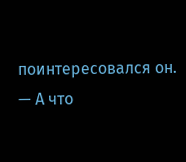поинтересовался он.
— А что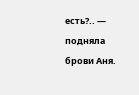есть?.. — подняла брови Аня.